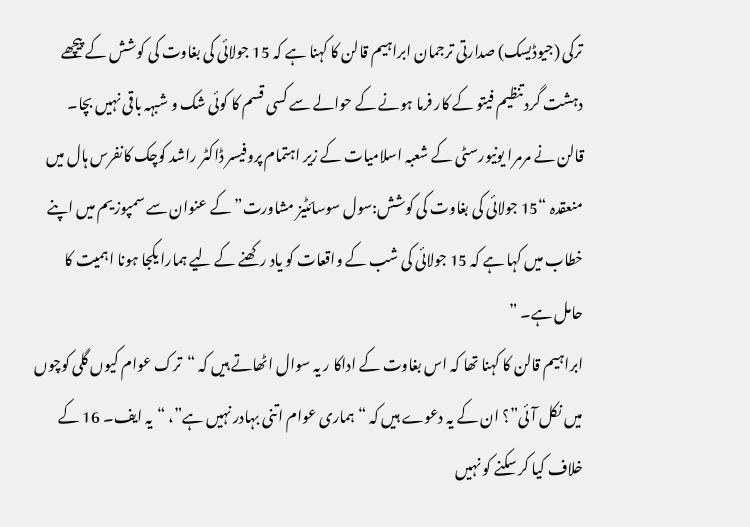ترکی (جیوڈیسک) صدارتی ترجمان ابراہیم قالن کا کہنا ہے کہ 15 جولائی کی بغاوت کی کوشش کے پیچھے دہشت گرد تنظیم فیتو کے کار فرما ہونے کے حوالے سے کسی قسم کا کوئی شک و شبہہ باقی نہیں بچا۔
قالن نے مرمرا یونیورسٹی کے شعبہ اسلامیات کے زیر اہتمام پروفیسر ڈاکٹر راشد کوچک کانفرس ہال میں منعقدہ “15 جولائی کی بغاوت کی کوشش:سول سوسائٹیز مشاورت” کے عنوان سے سمپوزیم میں اپنے خطاب میں کہا ہے کہ 15 جولائی کی شب کے واقعات کو یاد رکھنے کے لیے ہمارا یکجا ہونا اہمیت کا حامل ہے۔ ”
ابراہیم قالن کا کہنا تھا کہ اس بغاوت کے اداکا ر یہ سوال اٹھاتے ہیں کہ “ترک عوام کیوں گلی کوچوں میں نکل آئی”؟ ان کے یہ دعوے ہیں کہ “ہماری عوام اتنی بہادر نہیں ہے”، “یہ ایف۔ 16 کے خلاف کیا کر سکنے کو نہیں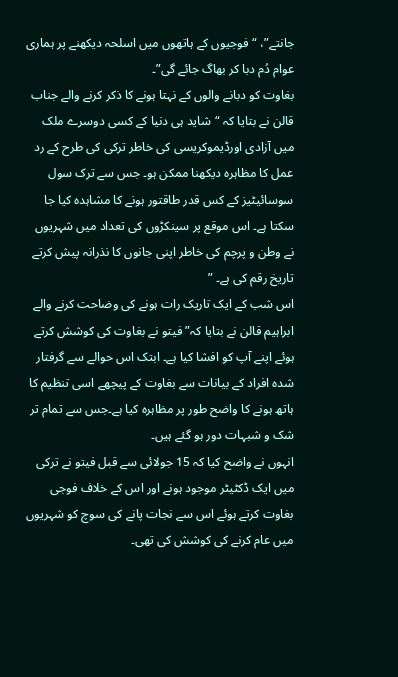جانتے”، “فوجیوں کے ہاتھوں میں اسلحہ دیکھنے پر ہماری عوام دُم دبا کر بھاگ جائے گی”۔
بغاوت کو دبانے والوں کے نہتا ہونے کا ذکر کرنے والے جناب قالن نے بتایا کہ “شاید ہی دنیا کے کسی دوسرے ملک میں آزادی اورڈیموکریسی کی خاطر ترکی کی طرح کے رد عمل کا مظاہرہ دیکھنا ممکن ہو۔ جس سے ترک سول سوسائیٹیز کے کس قدر طاقتور ہونے کا مشاہدہ کیا جا سکتا ہے۔ اس موقع پر سینکڑوں کی تعداد میں شہریوں نے وطن و پرچم کی خاطر اپنی جانوں کا نذرانہ پیش کرتے تاریخ رقم کی ہے۔ ”
اس شب کے ایک تاریک رات ہونے کی وضاحت کرنے والے ابراہیم قالن نے بتایا کہ”فیتو نے بغاوت کی کوشش کرتے ہوئے اپنے آپ کو افشا کیا ہے۔ ابتک اس حوالے سے گرفتار شدہ افراد کے بیانات سے بغاوت کے پیچھے اسی تنظیم کا ہاتھ ہونے کا واضح طور پر مظاہرہ کیا ہے۔جس سے تمام تر شک و شبہات دور ہو گئے ہیں۔
انہوں نے واضح کیا کہ 15 جولائی سے قبل فیتو نے ترکی میں ایک ڈکٹیٹر موجود ہونے اور اس کے خلاف فوجی بغاوت کرتے ہوئے اس سے نجات پانے کی سوچ کو شہریوں میں عام کرنے کی کوشش کی تھی۔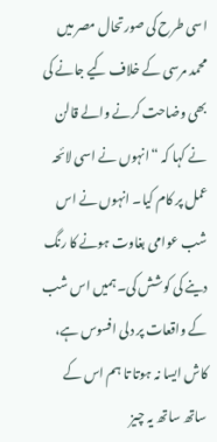اسی طرح کی صورتحال مصر میں محمد مرسی کے خلاف کیے جانے کی بھی وضاحت کرنے والے قالن نے کہا کہ “انہوں نے اسی لائحہ عمل پر کام کیا۔ انہوں نے اس شب عوامی بغاوت ہونے کا رنگ دینے کی کوشش کی۔ ہمیں اس شب کے واقعات پر دلی افسوس ہے، کاش ایسا نہ ہوتا تا ہم اس کے ساتھ ساتھ یہ چیز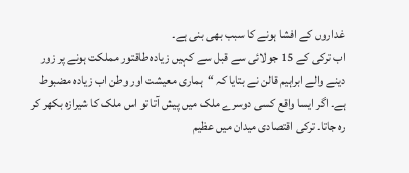غداروں کے افشا ہونے کا سبب بھی بنی ہے۔
اب ترکی کے 15 جولائی سے قبل سے کہیں زیادہ طاقتور مملکت ہونے پر زور دینے والے ابراہیم قالن نے بتایا کہ “ہماری معیشت اور وطن اب زیادہ مضبوط ہے۔ اگر ایسا واقع کسی دوسرے ملک میں پیش آتا تو اس ملک کا شیرازہ بکھر کر رہ جاتا۔ ترکی اقتصادی میدان میں عظیم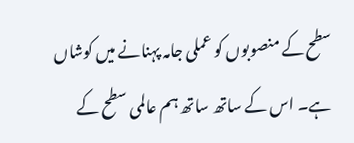سطح کے منصوبوں کو عملی جامہ پہنانے میں کوشاں ہے۔ اس کے ساتھ ساتھ ہم عالمی سطح کے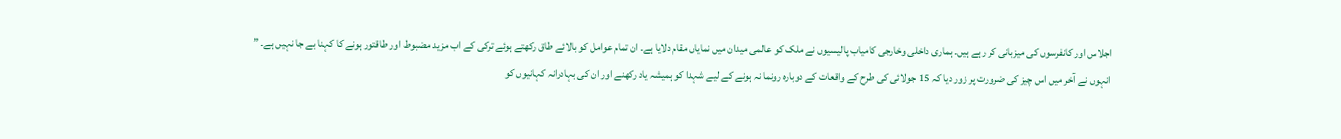اجلاس اور کانفرسوں کی میزبانی کر رہے ہیں۔ ہماری داخلی وخارجی کامیاب پالیسیوں نے ملک کو عالمی میدان میں نمایاں مقام دلایا ہے۔ ان تمام عوامل کو بالائے طاق رکھتے ہوئے ترکی کے اب مزید مضبوط اور طاقتور ہونے کا کہنا بے جا نہیں ہے۔ ”
انہوں نے آخر میں اس چیز کی ضرورت پر زور دیا کہ 15 جولائی کی طرح کے واقعات کے دوبارہ رونما نہ ہونے کے لیے شہدا کو ہمیشہ یاد رکھنے اور ان کی بہادرانہ کہانیوں کو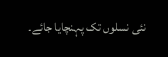نئی نسلوں تک پہنچایا جائے۔